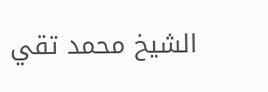الشيخ محمد تقي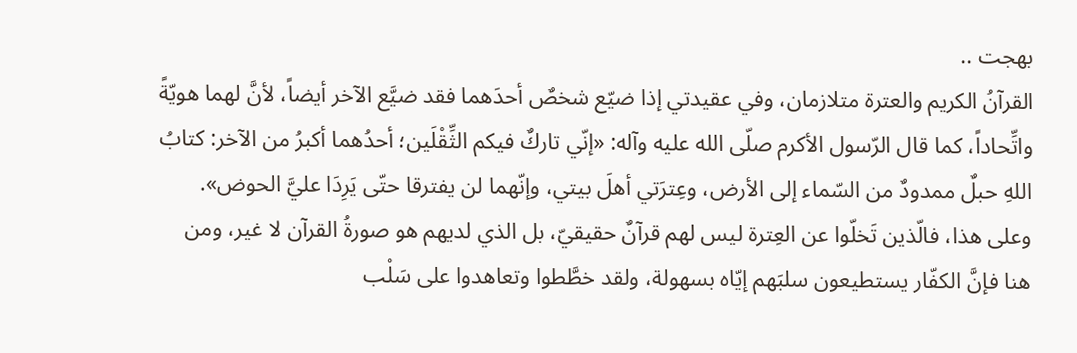بهجت ..
القرآنُ الكريم والعترة متلازمان، وفي عقيدتي إذا ضيّع شخصٌ أحدَهما فقد ضيَّع الآخر أيضاً، لأنَّ لهما هويّةً واتِّحاداً، كما قال الرّسول الأكرم صلّى الله عليه وآله: «إنّي تاركٌ فيكم الثِّقْلَين؛ أحدُهما أكبرُ من الآخر: كتابُ اللهِ حبلٌ ممدودٌ من السّماء إلى الأرض، وعِترَتي أهلَ بيتي، وإنّهما لن يفترقا حتّى يَرِدَا عليَّ الحوض».
وعلى هذا، فالّذين تَخلّوا عن العِترة ليس لهم قرآنٌ حقيقيّ، بل الذي لديهم هو صورةُ القرآن لا غير، ومن هنا فإنَّ الكفّار يستطيعون سلبَهم إيّاه بسهولة، ولقد خطَّطوا وتعاهدوا على سَلْب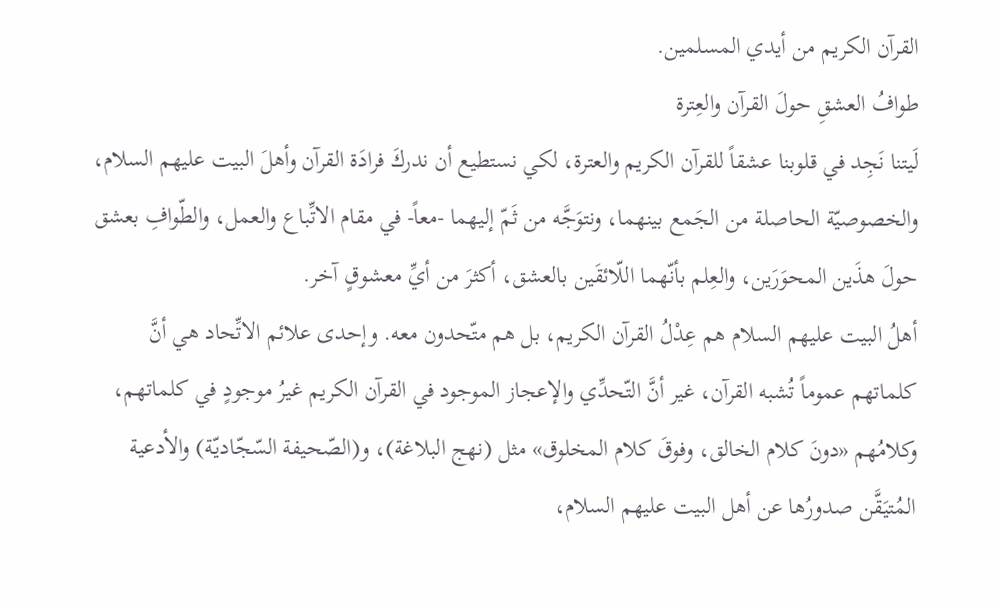القرآن الكريم من أيدي المسلمين.
طوافُ العشقِ حولَ القرآن والعِترة
لَيتنا نَجِد في قلوبنا عشقاً للقرآن الكريم والعترة، لكي نستطيع أن ندركَ فرادَة القرآن وأهلَ البيت عليهم السلام، والخصوصيّة الحاصلة من الجَمع بينهما، ونتوَجَّه من ثَمّ إليهما -معاً- في مقام الاتِّباع والعمل، والطّوافِ بعشق حولَ هذَين المحوَرَين، والعِلم بأنّهما اللّائقَين بالعشق، أكثرَ من أيِّ معشوقٍ آخر.
أهلُ البيت عليهم السلام هم عِدْلُ القرآن الكريم، بل هم متّحدون معه. وإحدى علائم الاتِّحاد هي أنَّ كلماتهم عموماً تُشبه القرآن، غير أنَّ التّحدِّي والإعجاز الموجود في القرآن الكريم غيرُ موجودٍ في كلماتهم، وكلامُهم «دونَ كلام الخالق، وفوقَ كلام المخلوق» مثل (نهج البلاغة)، و(الصّحيفة السّجّاديّة) والأدعية المُتيَقَّن صدورُها عن أهل البيت عليهم السلام،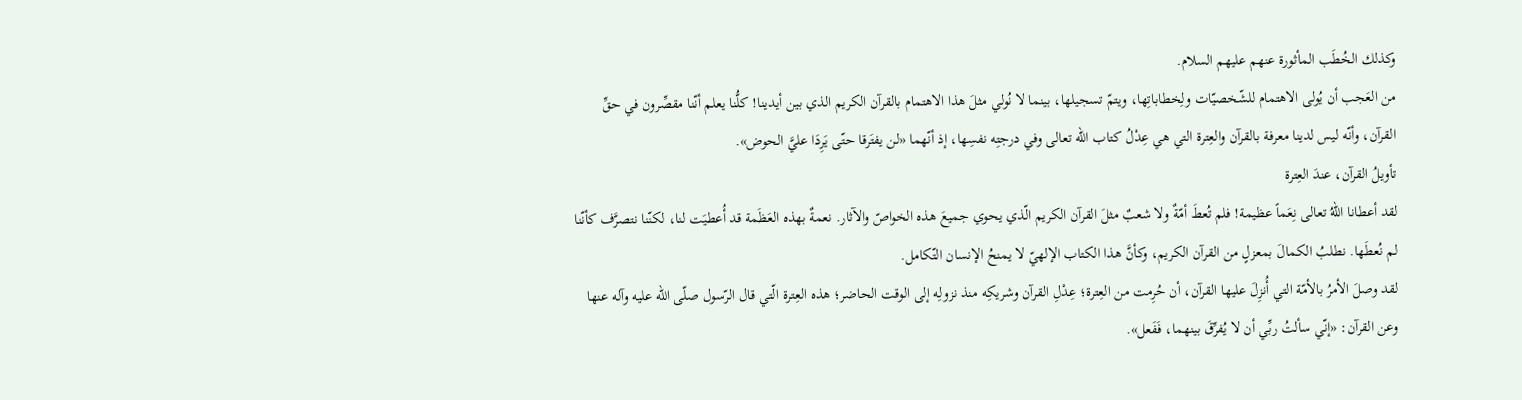وكذلك الخُطَب المأثورة عنهم عليهم السلام.
من العَجب أن يُولى الاهتمام للشّخصيّات ولِخطاباتِها، ويتمّ تسجيلها، بينما لا نُولي مثلَ هذا الاهتمام بالقرآن الكريم الذي بين أيدينا! كلُّنا يعلم أنّنا مقصِّرون في حقِّ القرآن، وأنّه ليس لدينا معرفة بالقرآن والعِترة التي هي عِدْلُ كتاب الله تعالى وفي درجتِه نفسِها، إذ أنّهما «لن يفتَرقا حتّى يَرِدَا عليَّ الحوض».
تأويلُ القرآن، عندَ العِترة
لقد أعطانا اللهُ تعالى نِعَماً عظيمة! فلم تُعطَ أمّةٌ ولا شعبٌ مثلَ القرآن الكريم الّذي يحوي جميعَ هذه الخواصّ والآثار. نعمةٌ بهذه العَظَمة قد أُعطيَت لنا، لكنّنا نتصرَّف كأنّنا لم نُعطَها. نطلبُ الكمالَ بمعزلٍ من القرآن الكريم، وكأنَّ هذا الكتاب الإلهيّ لا يمنحُ الإنسان التّكامل.
لقد وصلَ الأمرُ بالأمّة التي أُنزِلَ عليها القرآن، أن حُرِمت من العِترة؛ عِدْلِ القرآن وشريكِه منذ نزولِه إلى الوقت الحاضر؛ هذه العِترة الّتي قال الرّسول صلّى الله عليه وآله عنها وعن القرآن: «إنّي سألتُ ربِّي أن لا يُفرِّقَ بينهما، فَفَعل».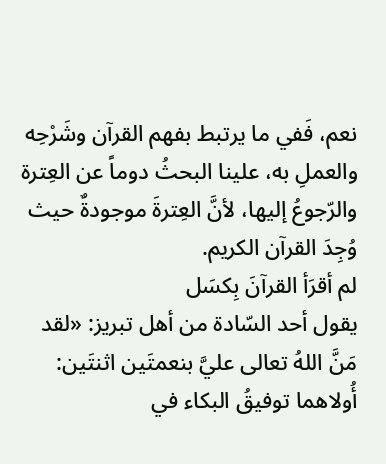نعم، فَفي ما يرتبط بفهم القرآن وشَرْحِه والعملِ به، علينا البحثُ دوماً عن العِترة والرّجوعُ إليها، لأنَّ العِترةَ موجودةٌ حيث وُجِدَ القرآن الكريم.
لم أقرَأ القرآنَ بِكسَل
يقول أحد السّادة من أهل تبريز: «لقد مَنَّ اللهُ تعالى عليَّ بنعمتَين اثنتَين: أُولاهما توفيقُ البكاء في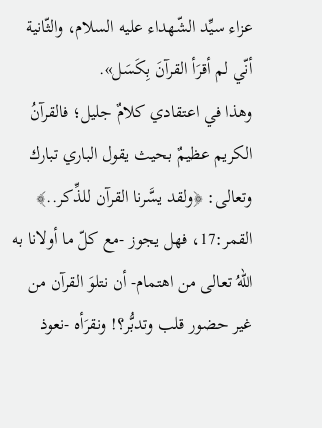عزاء سيِّد الشّهداء عليه السلام، والثّانية أنّي لم أقرَأ القرآنَ بِكَسَل».
وهذا في اعتقادي كلامٌ جليل؛ فالقرآنُ الكريم عظيمٌ بحيث يقول الباري تبارك وتعالى: ﴿ولقد يسَّرنا القرآن للذِّكر..﴾ القمر:17، فهل يجوز -مع كلّ ما أولانا به اللهُ تعالى من اهتمام- أن نتلوَ القرآن من غير حضور قلب وتدبُّر؟! ونقرَأه -نعوذ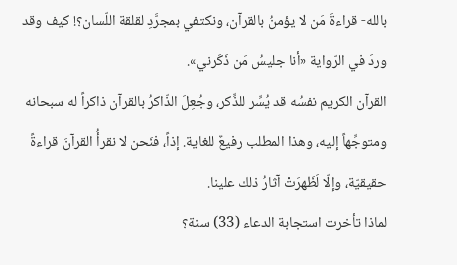بالله- قراءةَ مَن لا يؤمنُ بالقرآن، ونكتفي بمجرَّدِ لقلقة اللّسان؟! كيف وقد وردَ في الرّواية «أنا جليسُ مَن ذَكَرني».
القرآن الكريم نفسُه قد يُسِّر للذِّكر، وجُعِلَ الذّاكرُ بالقرآن ذاكراً له سبحانه ومتوجِّهاً إليه، وهذا المطلب رفيعٌ للغاية. إذاً، فنَحن لا نقرأُ القرآنَ قراءةً حقيقيّة، وإلّا لَظَهرَتْ آثارُ ذلك علينا.
لماذا تأخرت استجابة الدعاء (33) سنة؟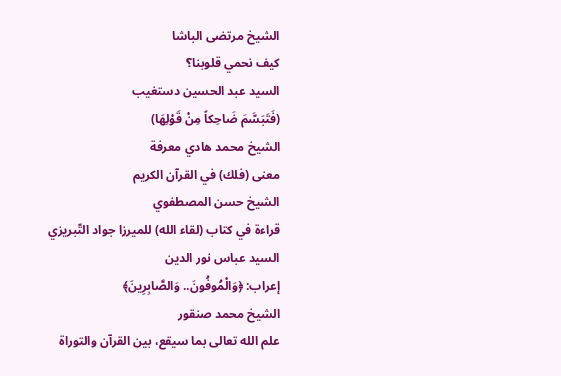الشيخ مرتضى الباشا
كيف نحمي قلوبنا؟
السيد عبد الحسين دستغيب
(فَتَبَسَّمَ ضَاحِكاً مِنْ قَوْلِهَا)
الشيخ محمد هادي معرفة
معنى (فلك) في القرآن الكريم
الشيخ حسن المصطفوي
قراءة في كتاب (لقاء الله) للميرزا جواد التّبريزي
السيد عباس نور الدين
إعراب: ﴿وَالْمُوفُونَ.. وَالصَّابِرِينَ﴾
الشيخ محمد صنقور
علم الله تعالى بما سيقع، بين القرآن والتوراة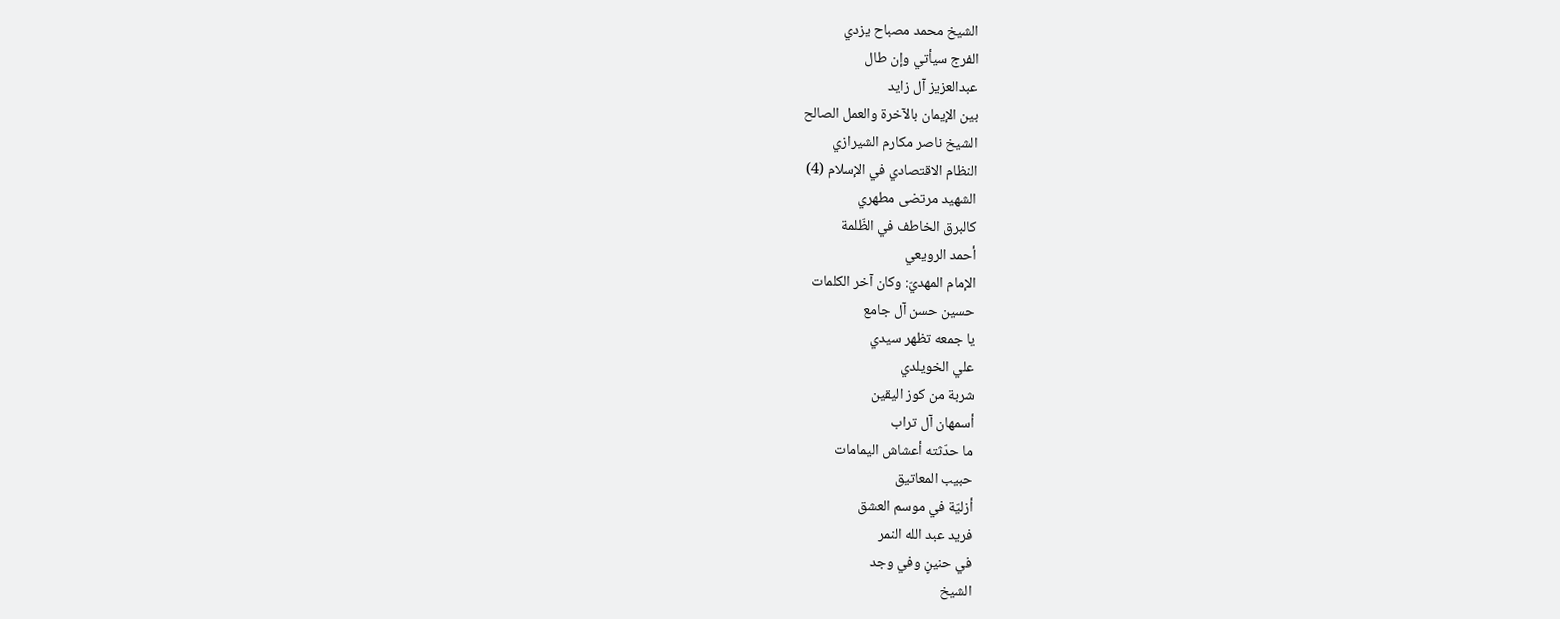الشيخ محمد مصباح يزدي
الفرج سيأتي وإن طال
عبدالعزيز آل زايد
بين الإيمان بالآخرة والعمل الصالح
الشيخ ناصر مكارم الشيرازي
النظام الاقتصادي في الإسلام (4)
الشهيد مرتضى مطهري
كالبرق الخاطف في الظّلمة
أحمد الرويعي
الإمام المهديّ: وكان آخر الكلمات
حسين حسن آل جامع
يا جمعه تظهر سيدي
علي الخويلدي
شربة من كوز اليقين
أسمهان آل تراب
ما حدّثته أعشاش اليمامات
حبيب المعاتيق
أزليّة في موسم العشق
فريد عبد الله النمر
في حنينٍ وفي وجد
الشيخ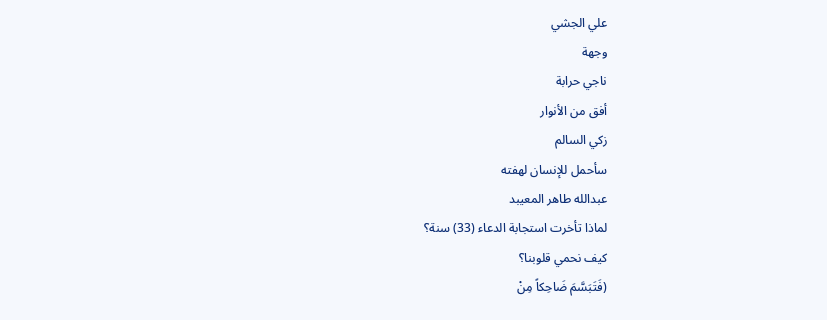علي الجشي
وجهة
ناجي حرابة
أفق من الأنوار
زكي السالم
سأحمل للإنسان لهفته
عبدالله طاهر المعيبد
لماذا تأخرت استجابة الدعاء (33) سنة؟
كيف نحمي قلوبنا؟
(فَتَبَسَّمَ ضَاحِكاً مِنْ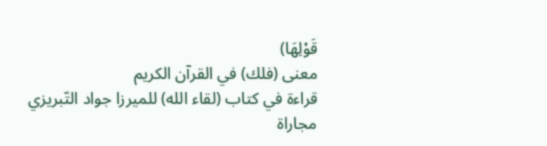قَوْلِهَا)
معنى (فلك) في القرآن الكريم
قراءة في كتاب (لقاء الله) للميرزا جواد التّبريزي
مجاراة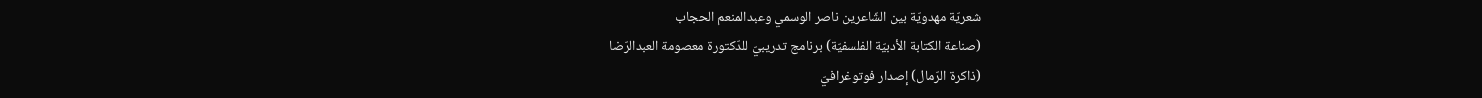شعريّة مهدويّة بين الشّاعرين ناصر الوسمي وعبدالمنعم الحجاب
(صناعة الكتابة الأدبيّة الفلسفيّة) برنامج تدريبيّ للدّكتورة معصومة العبدالرّضا
(ذاكرة الرّمال) إصدار فوتوغرافيّ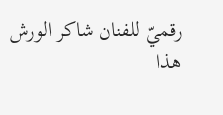رقميّ للفنان شاكر الورش
هذا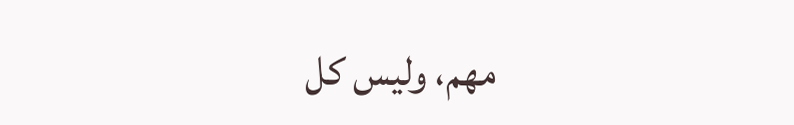مهم، وليس كل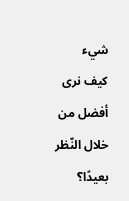شيء
كيف نرى أفضل من خلال النّظر بعيدًا؟